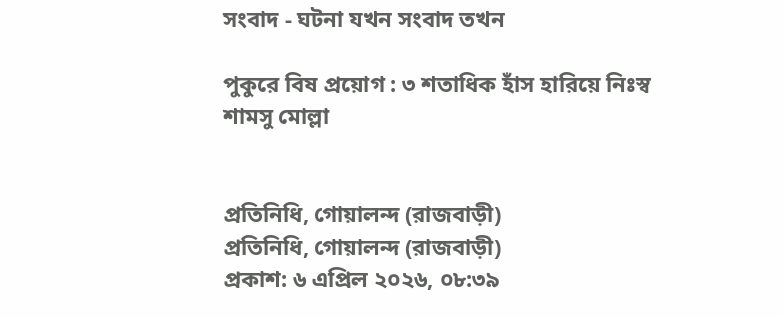সংবাদ - ঘটনা যখন সংবাদ তখন

পুকুরে বিষ প্রয়োগ : ৩ শতাধিক হাঁস হারিয়ে নিঃস্ব শামসু মোল্লা


প্রতিনিধি, গোয়ালন্দ (রাজবাড়ী)
প্রতিনিধি, গোয়ালন্দ (রাজবাড়ী)
প্রকাশ: ৬ এপ্রিল ২০২৬, ০৮:৩৯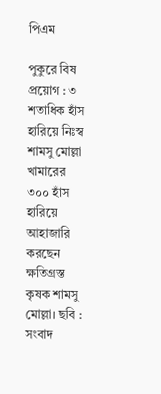পিএম

পুকুরে বিষ প্রয়োগ : ৩ শতাধিক হাঁস হারিয়ে নিঃস্ব শামসু মোল্লা
খামারের ৩০০ হাঁস হারিয়ে আহাজারি করছেন ক্ষতিগ্রস্ত কৃষক শামসু মোল্লা। ছবি : সংবাদ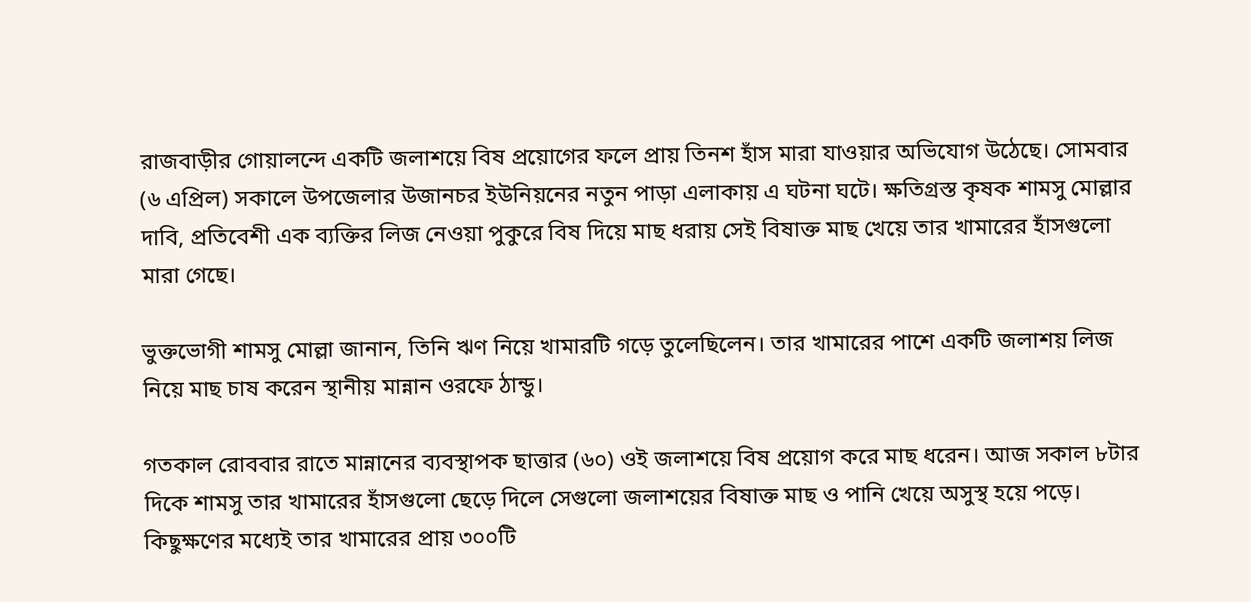রাজবাড়ীর গোয়ালন্দে একটি জলাশয়ে বিষ প্রয়োগের ফলে প্রায় তিনশ হাঁস মারা যাওয়ার অভিযোগ উঠেছে। সোমবার (৬ এপ্রিল) সকালে উপজেলার উজানচর ইউনিয়নের নতুন পাড়া এলাকায় এ ঘটনা ঘটে। ক্ষতিগ্রস্ত কৃষক শামসু মোল্লার দাবি, প্রতিবেশী এক ব্যক্তির লিজ নেওয়া পুকুরে বিষ দিয়ে মাছ ধরায় সেই বিষাক্ত মাছ খেয়ে তার খামারের হাঁসগুলো মারা গেছে।

ভুক্তভোগী শামসু মোল্লা জানান, তিনি ঋণ নিয়ে খামারটি গড়ে তুলেছিলেন। তার খামারের পাশে একটি জলাশয় লিজ নিয়ে মাছ চাষ করেন স্থানীয় মান্নান ওরফে ঠান্ডু।

গতকাল রোববার রাতে মান্নানের ব্যবস্থাপক ছাত্তার (৬০) ওই জলাশয়ে বিষ প্রয়োগ করে মাছ ধরেন। আজ সকাল ৮টার দিকে শামসু তার খামারের হাঁসগুলো ছেড়ে দিলে সেগুলো জলাশয়ের বিষাক্ত মাছ ও পানি খেয়ে অসুস্থ হয়ে পড়ে। কিছুক্ষণের মধ্যেই তার খামারের প্রায় ৩০০টি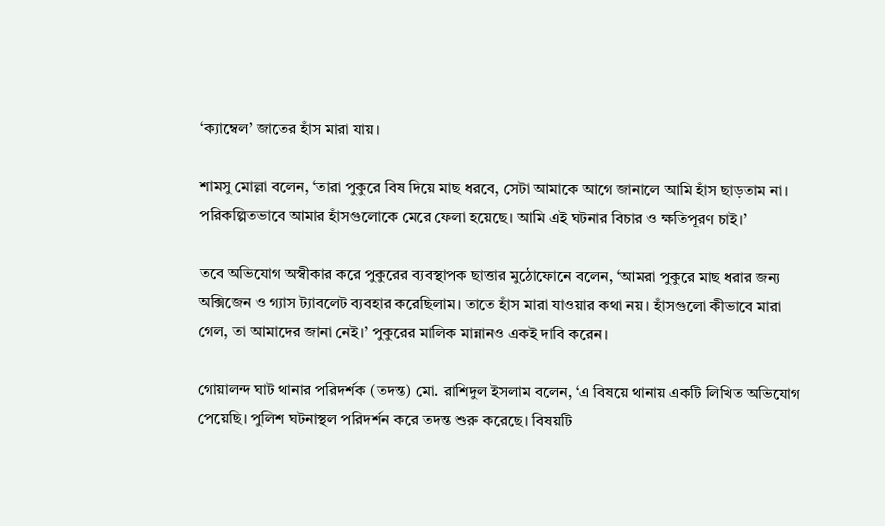‘ক্যাম্বেল’ জাতের হাঁস মারা যায়।

শামসু মোল্লা বলেন, ‘তারা পুকুরে বিষ দিয়ে মাছ ধরবে, সেটা আমাকে আগে জানালে আমি হাঁস ছাড়তাম না। পরিকল্পিতভাবে আমার হাঁসগুলোকে মেরে ফেলা হয়েছে। আমি এই ঘটনার বিচার ও ক্ষতিপূরণ চাই।’

তবে অভিযোগ অস্বীকার করে পুকুরের ব্যবস্থাপক ছাত্তার মুঠোফোনে বলেন, ‘আমরা পুকুরে মাছ ধরার জন্য অক্সিজেন ও গ্যাস ট্যাবলেট ব্যবহার করেছিলাম। তাতে হাঁস মারা যাওয়ার কথা নয়। হাঁসগুলো কীভাবে মারা গেল, তা আমাদের জানা নেই।’ পুকুরের মালিক মান্নানও একই দাবি করেন।

গোয়ালন্দ ঘাট থানার পরিদর্শক (তদন্ত) মো. রাশিদুল ইসলাম বলেন, ‘এ বিষয়ে থানায় একটি লিখিত অভিযোগ পেয়েছি। পুলিশ ঘটনাস্থল পরিদর্শন করে তদন্ত শুরু করেছে। বিষয়টি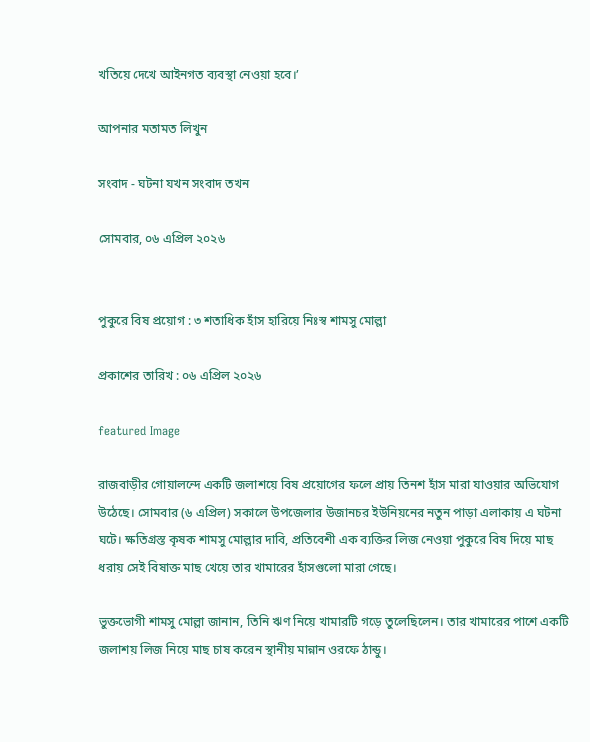খতিয়ে দেখে আইনগত ব্যবস্থা নেওয়া হবে।’

আপনার মতামত লিখুন

সংবাদ - ঘটনা যখন সংবাদ তখন

সোমবার, ০৬ এপ্রিল ২০২৬


পুকুরে বিষ প্রয়োগ : ৩ শতাধিক হাঁস হারিয়ে নিঃস্ব শামসু মোল্লা

প্রকাশের তারিখ : ০৬ এপ্রিল ২০২৬

featured Image

রাজবাড়ীর গোয়ালন্দে একটি জলাশয়ে বিষ প্রয়োগের ফলে প্রায় তিনশ হাঁস মারা যাওয়ার অভিযোগ উঠেছে। সোমবার (৬ এপ্রিল) সকালে উপজেলার উজানচর ইউনিয়নের নতুন পাড়া এলাকায় এ ঘটনা ঘটে। ক্ষতিগ্রস্ত কৃষক শামসু মোল্লার দাবি, প্রতিবেশী এক ব্যক্তির লিজ নেওয়া পুকুরে বিষ দিয়ে মাছ ধরায় সেই বিষাক্ত মাছ খেয়ে তার খামারের হাঁসগুলো মারা গেছে।

ভুক্তভোগী শামসু মোল্লা জানান, তিনি ঋণ নিয়ে খামারটি গড়ে তুলেছিলেন। তার খামারের পাশে একটি জলাশয় লিজ নিয়ে মাছ চাষ করেন স্থানীয় মান্নান ওরফে ঠান্ডু।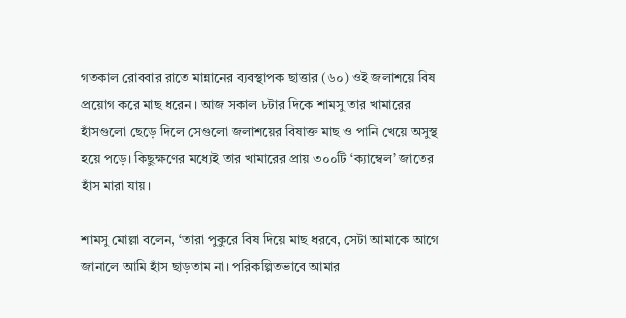গতকাল রোববার রাতে মান্নানের ব্যবস্থাপক ছাত্তার (৬০) ওই জলাশয়ে বিষ প্রয়োগ করে মাছ ধরেন। আজ সকাল ৮টার দিকে শামসু তার খামারের হাঁসগুলো ছেড়ে দিলে সেগুলো জলাশয়ের বিষাক্ত মাছ ও পানি খেয়ে অসুস্থ হয়ে পড়ে। কিছুক্ষণের মধ্যেই তার খামারের প্রায় ৩০০টি ‘ক্যাম্বেল’ জাতের হাঁস মারা যায়।

শামসু মোল্লা বলেন, ‘তারা পুকুরে বিষ দিয়ে মাছ ধরবে, সেটা আমাকে আগে জানালে আমি হাঁস ছাড়তাম না। পরিকল্পিতভাবে আমার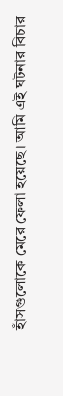হাঁসগুলোকে মেরে ফেলা হয়েছে। আমি এই ঘটনার বিচার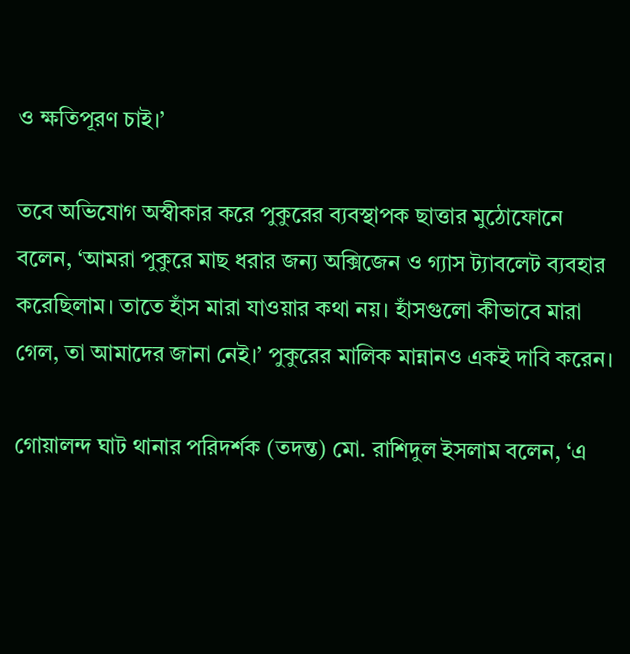ও ক্ষতিপূরণ চাই।’

তবে অভিযোগ অস্বীকার করে পুকুরের ব্যবস্থাপক ছাত্তার মুঠোফোনে বলেন, ‘আমরা পুকুরে মাছ ধরার জন্য অক্সিজেন ও গ্যাস ট্যাবলেট ব্যবহার করেছিলাম। তাতে হাঁস মারা যাওয়ার কথা নয়। হাঁসগুলো কীভাবে মারা গেল, তা আমাদের জানা নেই।’ পুকুরের মালিক মান্নানও একই দাবি করেন।

গোয়ালন্দ ঘাট থানার পরিদর্শক (তদন্ত) মো. রাশিদুল ইসলাম বলেন, ‘এ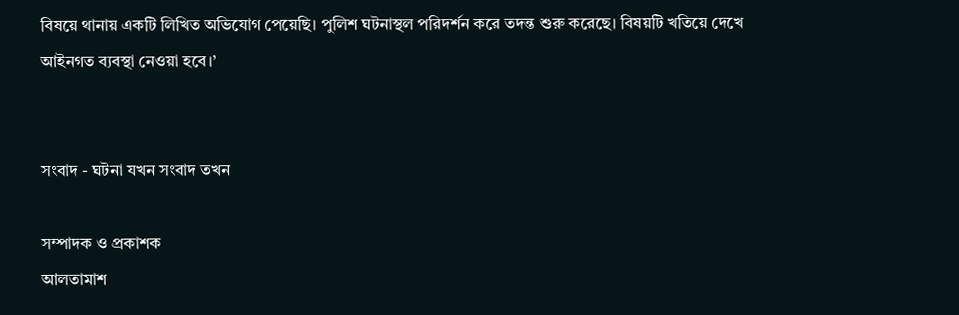বিষয়ে থানায় একটি লিখিত অভিযোগ পেয়েছি। পুলিশ ঘটনাস্থল পরিদর্শন করে তদন্ত শুরু করেছে। বিষয়টি খতিয়ে দেখে আইনগত ব্যবস্থা নেওয়া হবে।’


সংবাদ - ঘটনা যখন সংবাদ তখন

সম্পাদক ও প্রকাশক
আলতামাশ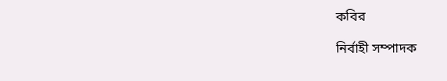কবির

নির্বাহী সম্পাদক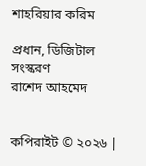শাহরিয়ার করিম

প্রধান, ডিজিটাল সংস্করণ
রাশেদ আহমেদ


কপিরাইট © ২০২৬ |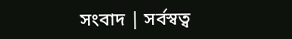সংবাদ | সর্বস্বত্ব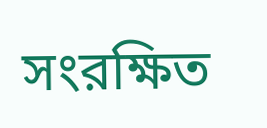সংরক্ষিত